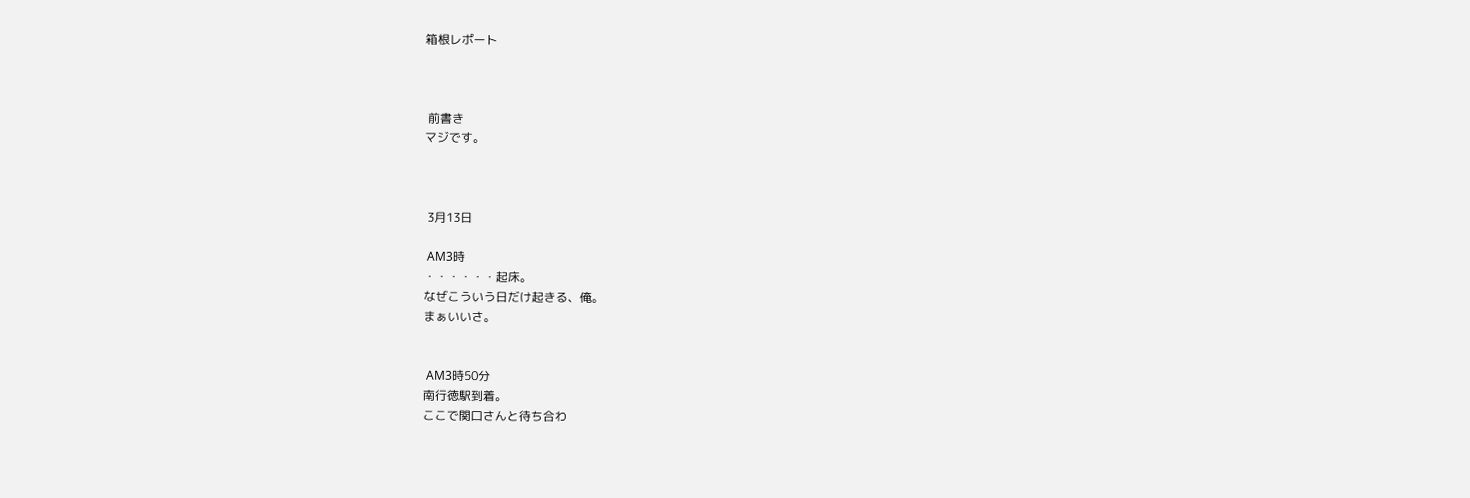箱根レポート



 前書き
マジです。



 3月13日

 AM3時
・・・・・・起床。
なぜこういう日だけ起きる、俺。
まぁいいさ。


 AM3時50分
南行徳駅到着。
ここで関口さんと待ち合わ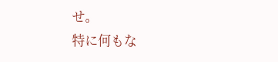せ。
特に何もな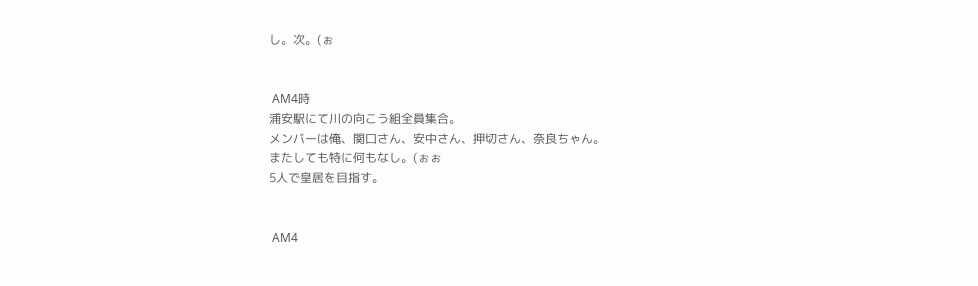し。次。(ぉ


 AM4時
浦安駅にて川の向こう組全員集合。
メンバーは俺、関口さん、安中さん、押切さん、奈良ちゃん。
またしても特に何もなし。(ぉぉ
5人で皇居を目指す。


 AM4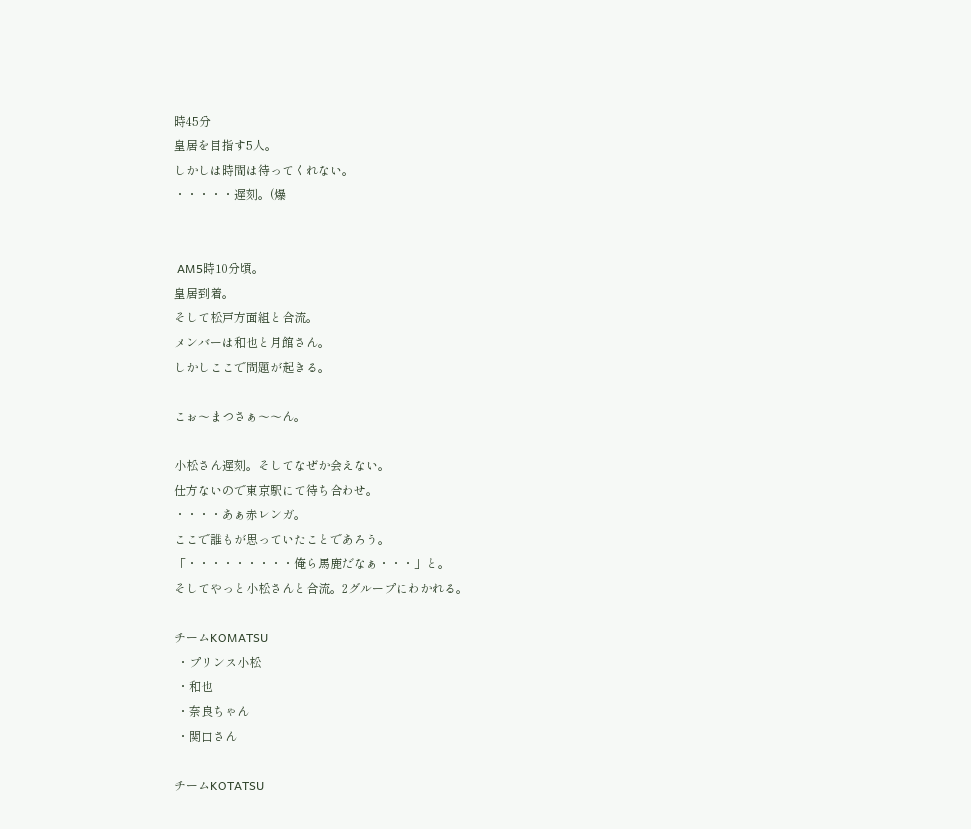時45分
皇居を目指す5人。
しかしは時間は待ってくれない。
・・・・・遅刻。(爆


 AM5時10分頃。
皇居到着。
そして松戸方面組と合流。
メンバーは和也と月館さん。
しかしここで問題が起きる。

こぉ〜まつさぁ〜〜ん。

小松さん遅刻。そしてなぜか会えない。
仕方ないので東京駅にて待ち合わせ。
・・・・あぁ赤レンガ。
ここで誰もが思っていたことであろう。
「・・・・・・・・・俺ら馬鹿だなぁ・・・」と。
そしてやっと小松さんと合流。2グループにわかれる。

チームKOMATSU
 ・プリンス小松
 ・和也
 ・奈良ちゃん
 ・関口さん

チームKOTATSU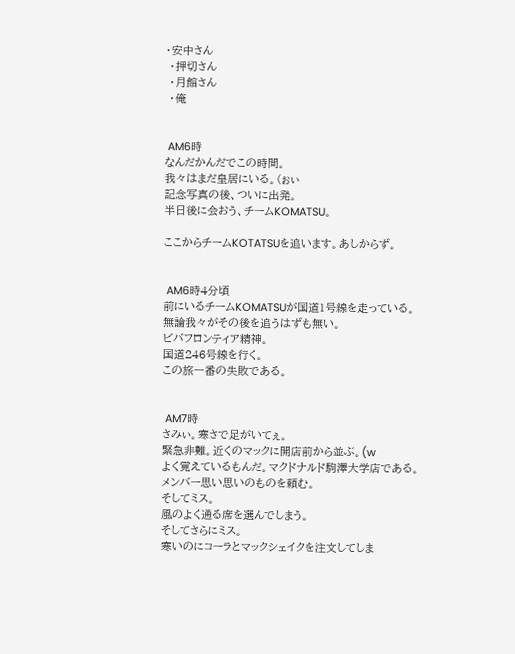・安中さん
 ・押切さん
 ・月館さん
 ・俺


 AM6時
なんだかんだでこの時間。
我々はまだ皇居にいる。(ぉぃ
記念写真の後、ついに出発。
半日後に会おう、チームKOMATSU。

ここからチームKOTATSUを追います。あしからず。


 AM6時4分頃
前にいるチームKOMATSUが国道1号線を走っている。
無論我々がその後を追うはずも無い。
ビバフロンティア精神。
国道246号線を行く。
この旅一番の失敗である。


 AM7時
さみぃ。寒さで足がいてぇ。
緊急非難。近くのマックに開店前から並ぶ。(w
よく覚えているもんだ。マクドナルド駒澤大学店である。
メンバー思い思いのものを頼む。
そしてミス。
風のよく通る席を選んでしまう。
そしてさらにミス。
寒いのにコーラとマックシェイクを注文してしま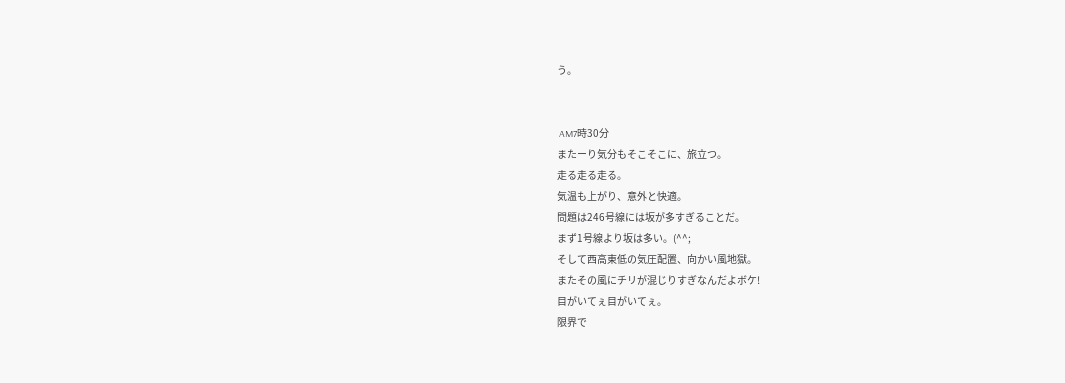う。


 AM7時30分
またーり気分もそこそこに、旅立つ。
走る走る走る。
気温も上がり、意外と快適。
問題は246号線には坂が多すぎることだ。
まず1号線より坂は多い。(^^;
そして西高東低の気圧配置、向かい風地獄。
またその風にチリが混じりすぎなんだよボケ!
目がいてぇ目がいてぇ。
限界で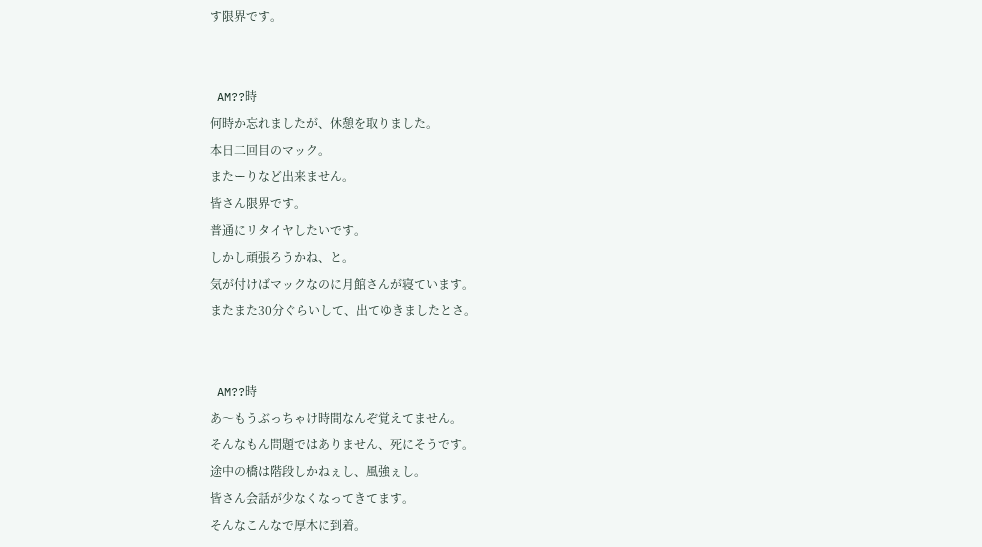す限界です。


 AM??時
何時か忘れましたが、休憩を取りました。
本日二回目のマック。
またーりなど出来ません。
皆さん限界です。
普通にリタイヤしたいです。
しかし頑張ろうかね、と。
気が付けばマックなのに月館さんが寝ています。
またまた30分ぐらいして、出てゆきましたとさ。


 AM??時
あ〜もうぶっちゃけ時間なんぞ覚えてません。
そんなもん問題ではありません、死にそうです。
途中の橋は階段しかねぇし、風強ぇし。
皆さん会話が少なくなってきてます。
そんなこんなで厚木に到着。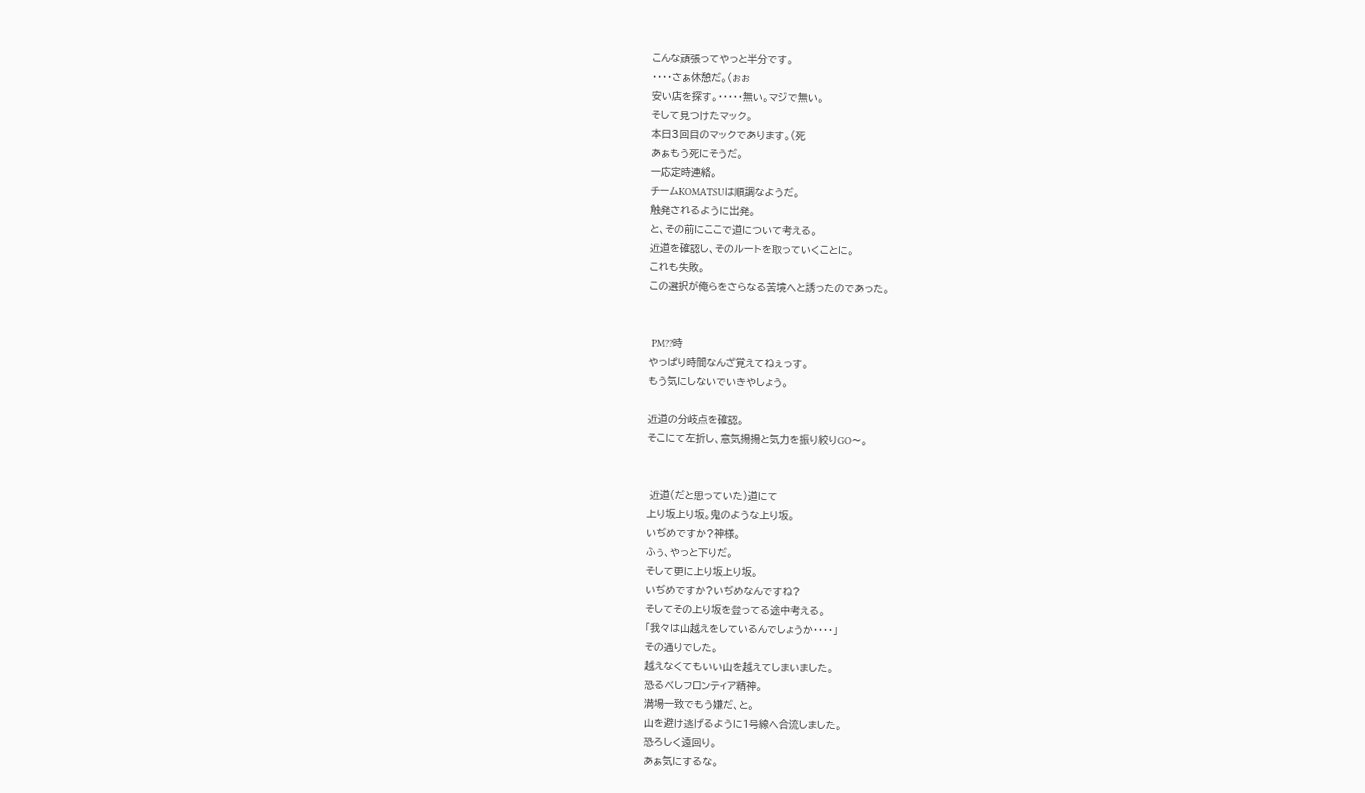こんな頑張ってやっと半分です。
・・・・さぁ休憩だ。(ぉぉ
安い店を探す。・・・・・無い。マジで無い。
そして見つけたマック。
本日3回目のマックであります。(死
あぁもう死にそうだ。
一応定時連絡。
チームKOMATSUは順調なようだ。
触発されるように出発。
と、その前にここで道について考える。
近道を確認し、そのルートを取っていくことに。
これも失敗。
この選択が俺らをさらなる苦境へと誘ったのであった。


 PM??時
やっぱり時間なんざ覚えてねぇっす。
もう気にしないでいきやしょう。

近道の分岐点を確認。
そこにて左折し、意気揚揚と気力を振り絞りGO〜。


 近道(だと思っていた)道にて
上り坂上り坂。鬼のような上り坂。
いぢめですか?神様。
ふぅ、やっと下りだ。
そして更に上り坂上り坂。
いぢめですか?いぢめなんですね?
そしてその上り坂を登ってる途中考える。
「我々は山越えをしているんでしょうか・・・・」
その通りでした。
越えなくてもいい山を越えてしまいました。
恐るべしフロンティア精神。
満場一致でもう嫌だ、と。
山を避け逃げるように1号線へ合流しました。
恐ろしく遠回り。
あぁ気にするな。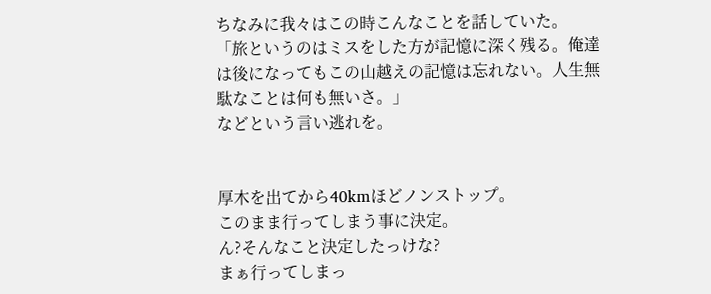ちなみに我々はこの時こんなことを話していた。
「旅というのはミスをした方が記憶に深く残る。俺達は後になってもこの山越えの記憶は忘れない。人生無駄なことは何も無いさ。」
などという言い逃れを。


厚木を出てから40kmほどノンストップ。
このまま行ってしまう事に決定。
ん?そんなこと決定したっけな?
まぁ行ってしまっ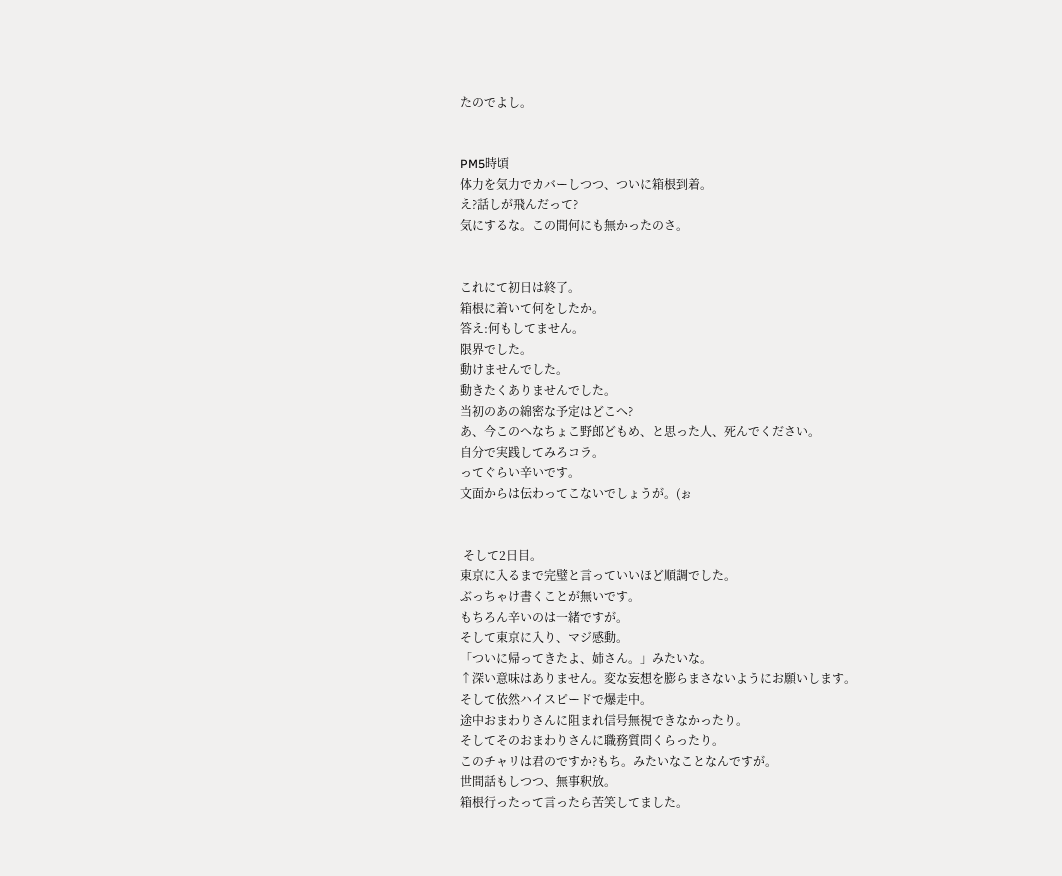たのでよし。


PM5時頃
体力を気力でカバーしつつ、ついに箱根到着。
え?話しが飛んだって?
気にするな。この間何にも無かったのさ。


これにて初日は終了。
箱根に着いて何をしたか。
答え:何もしてません。
限界でした。
動けませんでした。
動きたくありませんでした。
当初のあの綿密な予定はどこへ?
あ、今このへなちょこ野郎どもめ、と思った人、死んでください。
自分で実践してみろコラ。
ってぐらい辛いです。
文面からは伝わってこないでしょうが。(ぉ


 そして2日目。
東京に入るまで完璧と言っていいほど順調でした。
ぶっちゃけ書くことが無いです。
もちろん辛いのは一緒ですが。
そして東京に入り、マジ感動。
「ついに帰ってきたよ、姉さん。」みたいな。
↑深い意味はありません。変な妄想を膨らまさないようにお願いします。
そして依然ハイスピードで爆走中。
途中おまわりさんに阻まれ信号無視できなかったり。
そしてそのおまわりさんに職務質問くらったり。
このチャリは君のですか?もち。みたいなことなんですが。
世間話もしつつ、無事釈放。
箱根行ったって言ったら苦笑してました。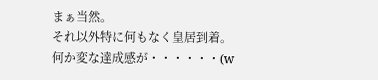まぁ当然。
それ以外特に何もなく皇居到着。
何か変な達成感が・・・・・・(w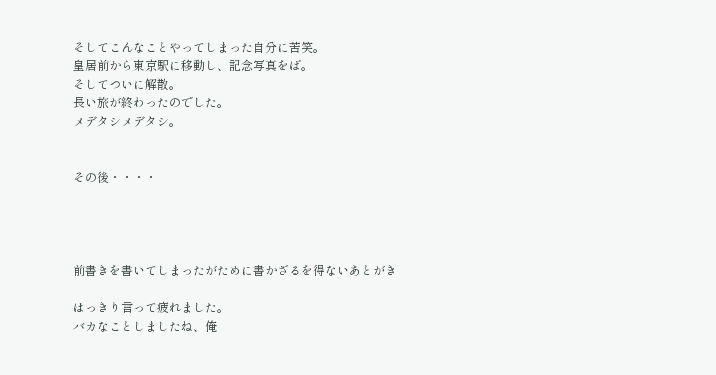そしてこんなことやってしまった自分に苦笑。
皇居前から東京駅に移動し、記念写真をば。
そしてついに解散。
長い旅が終わったのでした。
メデタシメデタシ。


その後・・・・




前書きを書いてしまったがために書かざるを得ないあとがき

はっきり言って疲れました。
バカなことしましたね、俺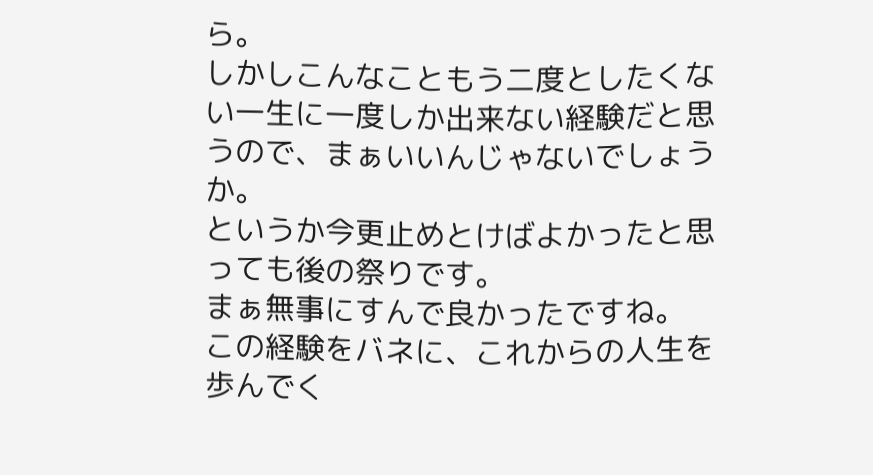ら。
しかしこんなこともう二度としたくない一生に一度しか出来ない経験だと思うので、まぁいいんじゃないでしょうか。
というか今更止めとけばよかったと思っても後の祭りです。
まぁ無事にすんで良かったですね。
この経験をバネに、これからの人生を歩んでく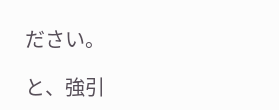ださい。

と、強引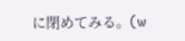に閉めてみる。(w